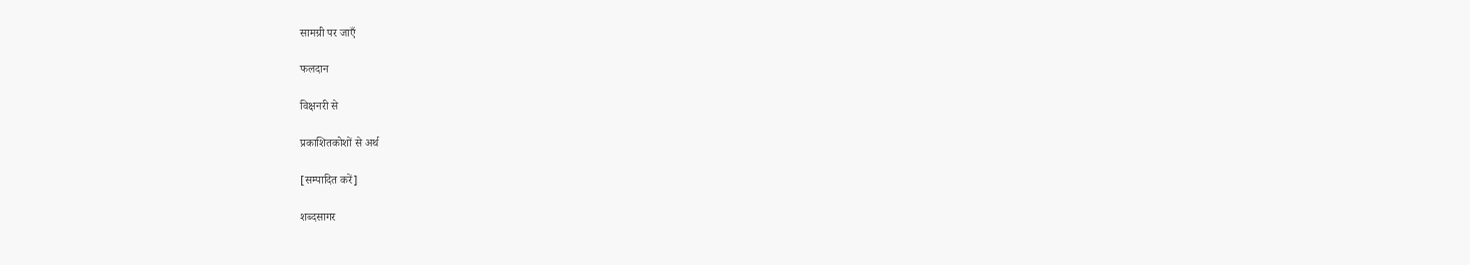सामग्री पर जाएँ

फलदान

विक्षनरी से

प्रकाशितकोशों से अर्थ

[सम्पादित करें]

शब्दसागर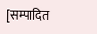[सम्पादित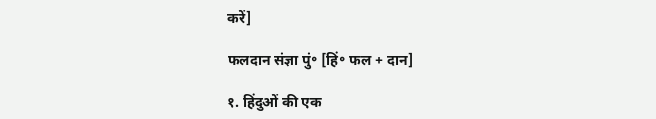करें]

फलदान संज्ञा पुं॰ [हिं॰ फल + दान]

१. हिंदुओं की एक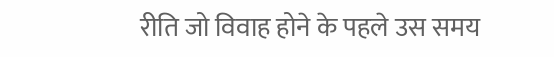रीति जो विवाह होने के पहले उस समय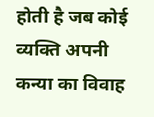होती है जब कोई व्यक्ति अपनी कन्या का विवाह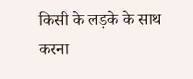किसी के लड़के के साथ करना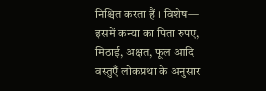निश्चित करता हैं । विशेष— इसमें कन्या का पिता रुपए, मिठाई, अक्षत, फूल आदि वस्तुएँ लोकप्रथा के अनुसार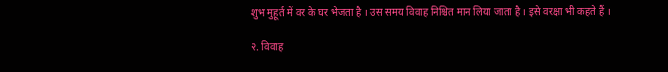शुभ मुहूर्त में वर के घर भेजता है । उस समय विवाह निश्चित मान लिया जाता है । इसे वरक्षा भी कहते हैं ।

२. विवाह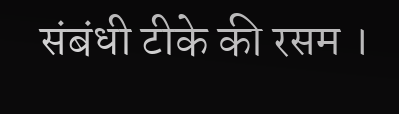संबंधी टीके की रसम ।